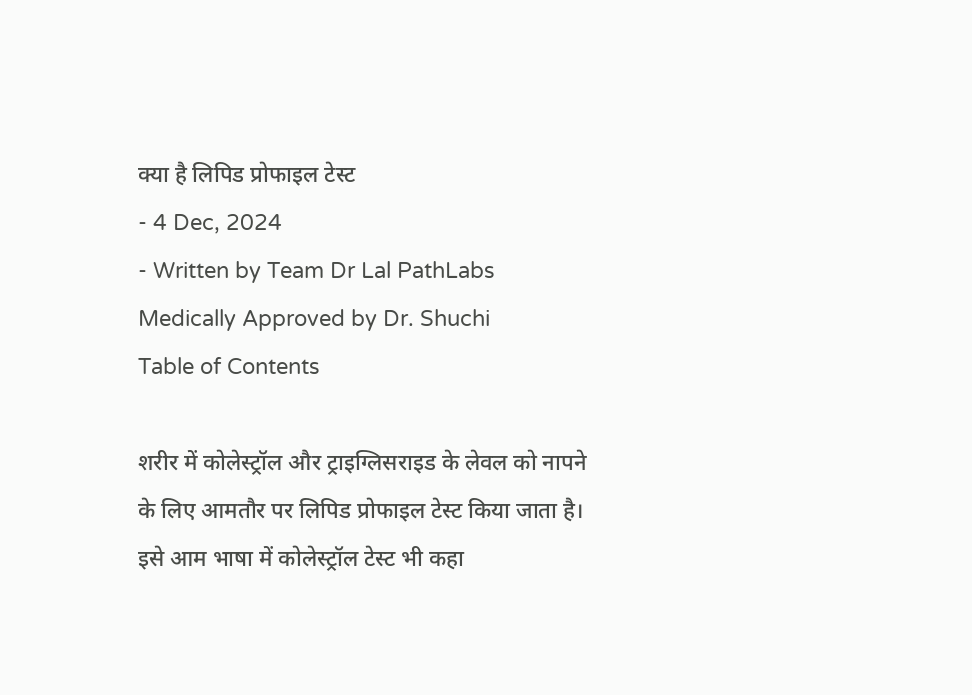क्या है लिपिड प्रोफाइल टेस्ट
- 4 Dec, 2024
- Written by Team Dr Lal PathLabs
Medically Approved by Dr. Shuchi
Table of Contents

शरीर में कोलेस्ट्रॉल और ट्राइग्लिसराइड के लेवल को नापने के लिए आमतौर पर लिपिड प्रोफाइल टेस्ट किया जाता है। इसे आम भाषा में कोलेस्ट्रॉल टेस्ट भी कहा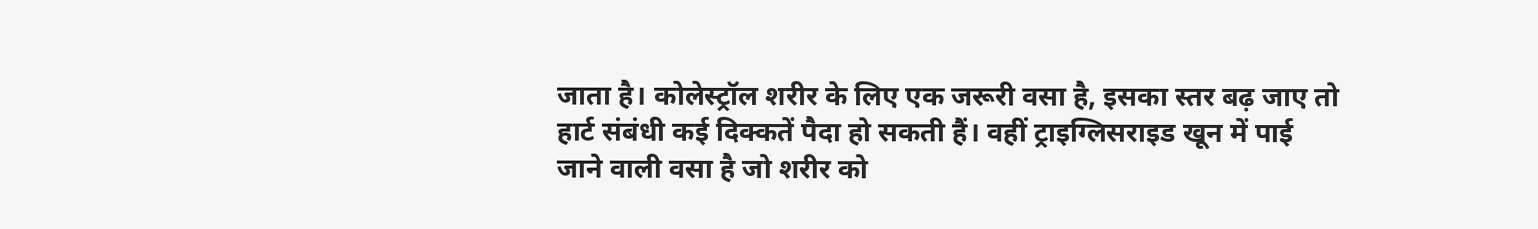जाता है। कोलेस्ट्रॉल शरीर के लिए एक जरूरी वसा है, इसका स्तर बढ़ जाए तो हार्ट संबंधी कई दिक्कतें पैदा हो सकती हैं। वहीं ट्राइग्लिसराइड खून में पाई जाने वाली वसा है जो शरीर को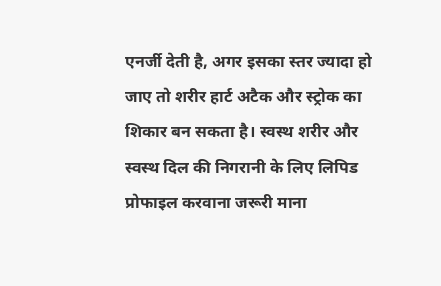एनर्जी देती है, अगर इसका स्तर ज्यादा हो जाए तो शरीर हार्ट अटैक और स्ट्रोक का शिकार बन सकता है। स्वस्थ शरीर और स्वस्थ दिल की निगरानी के लिए लिपिड प्रोफाइल करवाना जरूरी माना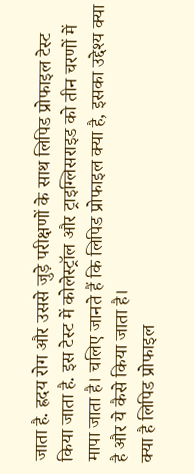जाता है. ह्रदय रोग और उससे जुड़े परीक्षणों के साथ लिपिड प्रोफाइल टेस्ट किया जाता है. इस टेस्ट में कोलेस्ट्रॉल और ट्राइग्लिसराइड को तीन चरणों में मापा जाता है। चलिए जानते हैं कि लिपिड प्रोफाइल क्या है, इसका उद्देश्य क्या है और ये कैसे किया जाता है।
क्या है लिपिड प्रोफाइल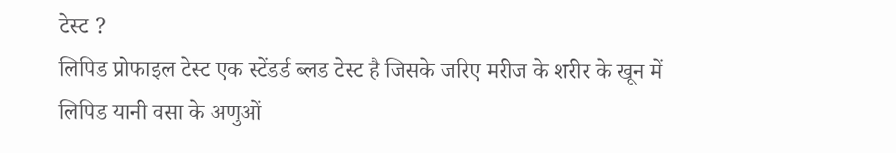टेस्ट ?
लिपिड प्रोफाइल टेस्ट एक स्टेंडर्ड ब्लड टेस्ट है जिसके जरिए मरीज के शरीर के खून में लिपिड यानी वसा के अणुओं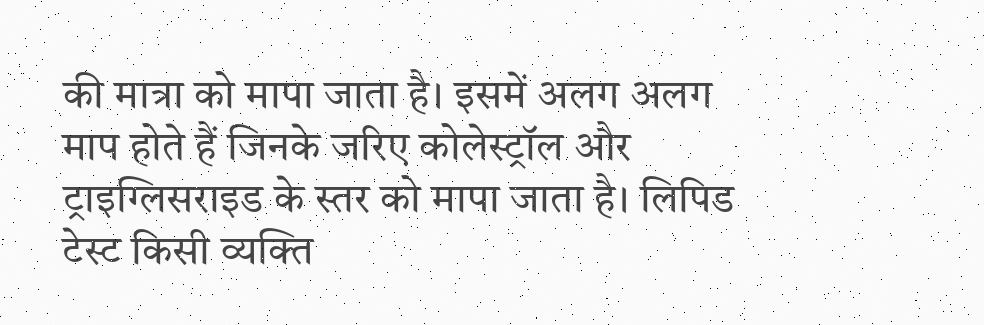की मात्रा को मापा जाता है। इसमें अलग अलग माप होते हैं जिनके जरिए कोलेस्ट्रॉल और ट्राइग्लिसराइड के स्तर को मापा जाता है। लिपिड टेस्ट किसी व्यक्ति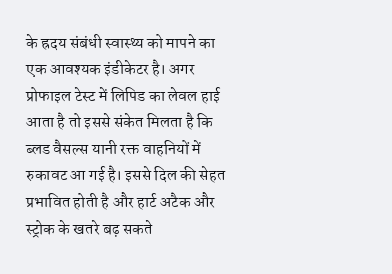के ह्रदय संबंधी स्वास्थ्य को मापने का एक आवश्यक इंडीकेटर है। अगर प्रोफाइल टेस्ट में लिपिड का लेवल हाई आता है तो इससे संकेत मिलता है कि ब्लड वैसल्स यानी रक्त वाहनियों में रुकावट आ गई है। इससे दिल की सेहत प्रभावित होती है और हार्ट अटैक और स्ट्रोक के खतरे बढ़ सकते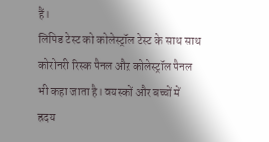हैं।
लिपिड टेस्ट को कोलेस्ट्रॉल टेस्ट के साथ साथ कोरोनरी रिस्क पैनल औऱ कोलेस्ट्रॉल पैनल भी कहा जाता है। वयस्कों और बच्चों में ह्रदय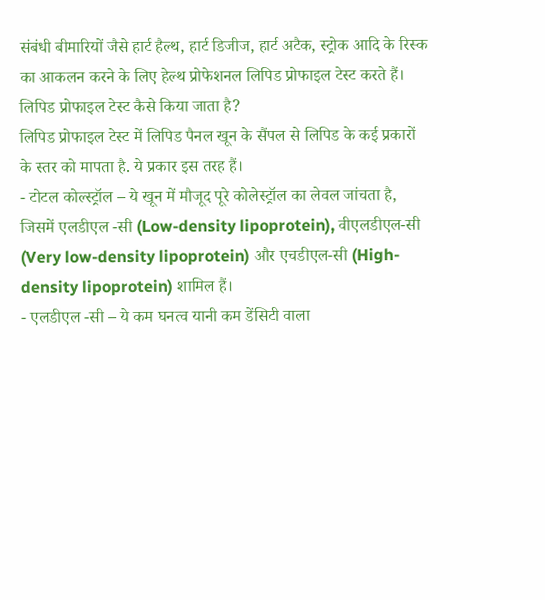संबंधी बीमारियों जैसे हार्ट हैल्थ, हार्ट डिजीज, हार्ट अटैक, स्ट्रोक आदि के रिस्क का आकलन करने के लिए हेल्थ प्रोफेशनल लिपिड प्रोफाइल टेस्ट करते हैं।
लिपिड प्रोफाइल टेस्ट कैसे किया जाता है?
लिपिड प्रोफाइल टेस्ट में लिपिड पैनल खून के सैंपल से लिपिड के कई प्रकारों के स्तर को मापता है. ये प्रकार इस तरह हैं।
- टोटल कोल्स्ट्रॉल – ये खून में मौजूद पूरे कोलेस्ट्रॉल का लेवल जांचता है, जिसमें एलडीएल -सी (Low-density lipoprotein), वीएलडीएल-सी (Very low-density lipoprotein) और एचडीएल-सी (High-density lipoprotein) शामिल हैं।
- एलडीएल -सी – ये कम घनत्व यानी कम डेंसिटी वाला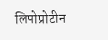लिपोप्रोटीन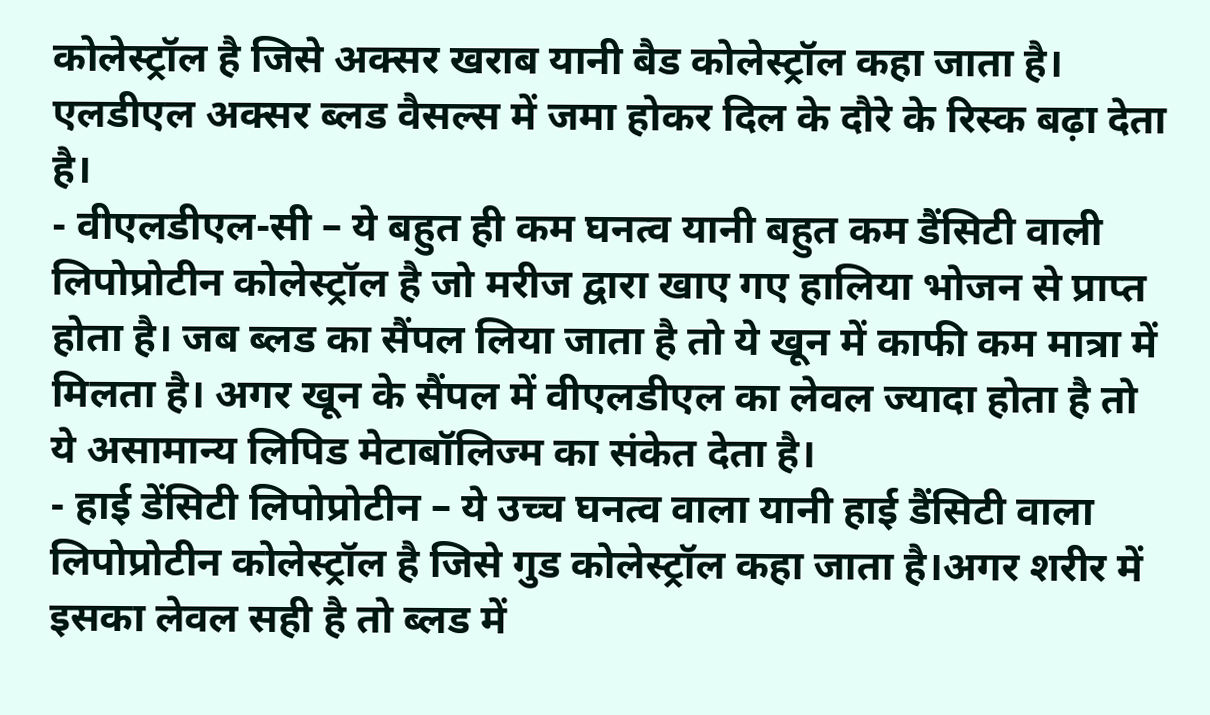कोलेस्ट्रॉल है जिसे अक्सर खराब यानी बैड कोलेस्ट्रॉल कहा जाता है। एलडीएल अक्सर ब्लड वैसल्स में जमा होकर दिल के दौरे के रिस्क बढ़ा देता है।
- वीएलडीएल-सी – ये बहुत ही कम घनत्व यानी बहुत कम डैंसिटी वाली लिपोप्रोटीन कोलेस्ट्रॉल है जो मरीज द्वारा खाए गए हालिया भोजन से प्राप्त होता है। जब ब्लड का सैंपल लिया जाता है तो ये खून में काफी कम मात्रा में मिलता है। अगर खून के सैंपल में वीएलडीएल का लेवल ज्यादा होता है तो ये असामान्य लिपिड मेटाबॉलिज्म का संकेत देता है।
- हाई डेंसिटी लिपोप्रोटीन – ये उच्च घनत्व वाला यानी हाई डैंसिटी वाला लिपोप्रोटीन कोलेस्ट्रॉल है जिसे गुड कोलेस्ट्रॉल कहा जाता है।अगर शरीर में इसका लेवल सही है तो ब्लड में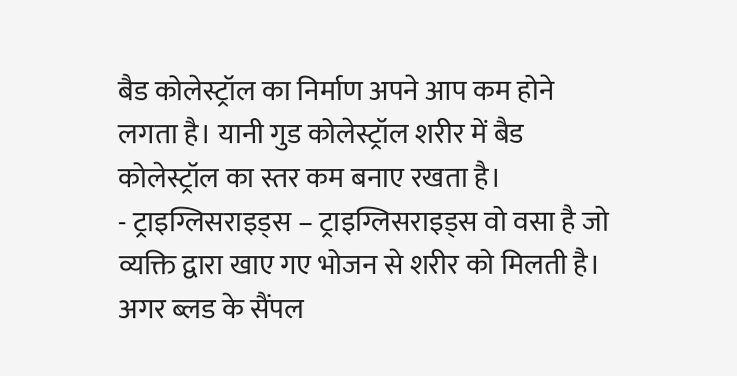बैड कोलेस्ट्रॉल का निर्माण अपने आप कम होने लगता है। यानी गुड कोलेस्ट्रॉल शरीर में बैड कोलेस्ट्रॉल का स्तर कम बनाए रखता है।
- ट्राइग्लिसराइड्स – ट्राइग्लिसराइड्स वो वसा है जो व्यक्ति द्वारा खाए गए भोजन से शरीर को मिलती है। अगर ब्लड के सैंपल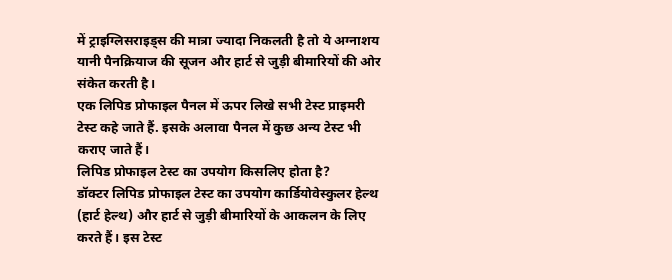में ट्राइग्लिसराइड्स की मात्रा ज्यादा निकलती है तो ये अग्नाशय यानी पैनक्रियाज की सूजन और हार्ट से जुड़ी बीमारियों की ओर संकेत करती है।
एक लिपिड प्रोफाइल पैनल में ऊपर लिखे सभी टेस्ट प्राइमरी टेस्ट कहे जाते हैं. इसके अलावा पैनल में कुछ अन्य टेस्ट भी कराए जाते हैं।
लिपिड प्रोफाइल टेस्ट का उपयोग किसलिए होता है?
डॉक्टर लिपिड प्रोफाइल टेस्ट का उपयोग कार्डियोवेस्कुलर हेल्थ (हार्ट हेल्थ) और हार्ट से जुड़ी बीमारियों के आकलन के लिए करते हैं। इस टेस्ट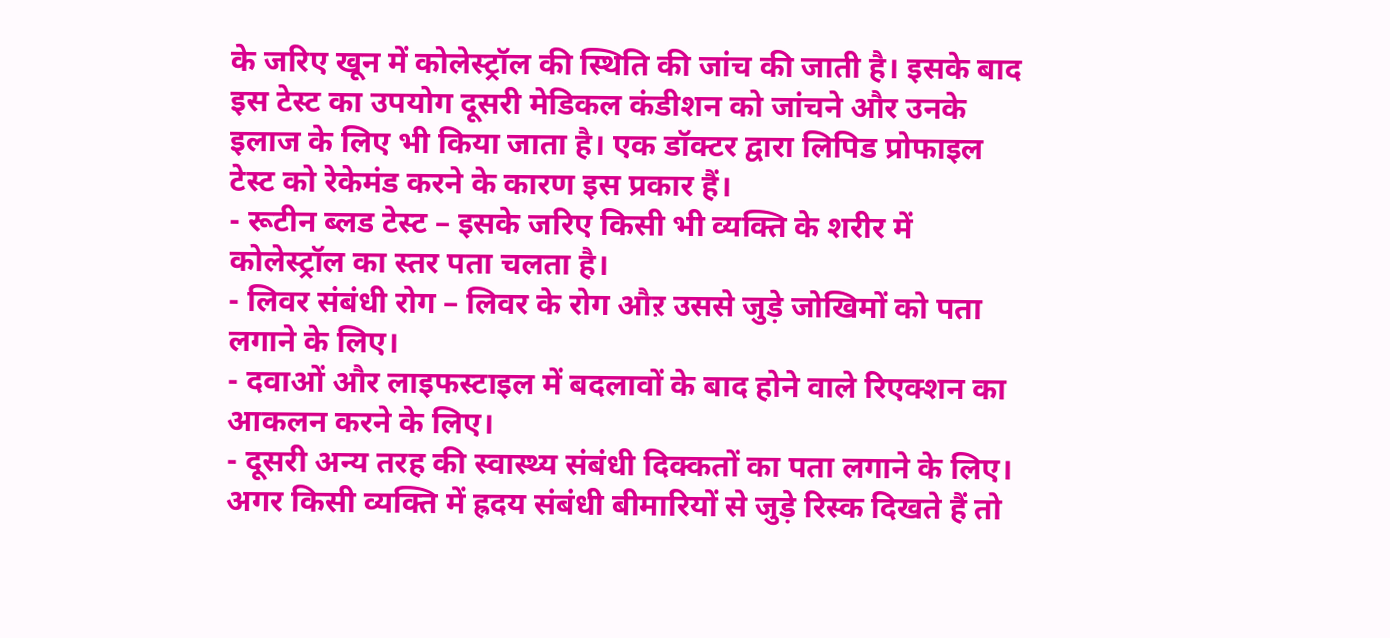के जरिए खून में कोलेस्ट्रॉल की स्थिति की जांच की जाती है। इसके बाद इस टेस्ट का उपयोग दूसरी मेडिकल कंडीशन को जांचने और उनके इलाज के लिए भी किया जाता है। एक डॉक्टर द्वारा लिपिड प्रोफाइल टेस्ट को रेकेमंड करने के कारण इस प्रकार हैं।
- रूटीन ब्लड टेस्ट – इसके जरिए किसी भी व्यक्ति के शरीर में कोलेस्ट्रॉल का स्तर पता चलता है।
- लिवर संबंधी रोग – लिवर के रोग औऱ उससे जुड़े जोखिमों को पता लगाने के लिए।
- दवाओं और लाइफस्टाइल में बदलावों के बाद होने वाले रिएक्शन का आकलन करने के लिए।
- दूसरी अन्य तरह की स्वास्थ्य संबंधी दिक्कतों का पता लगाने के लिए।
अगर किसी व्यक्ति में ह्रदय संबंधी बीमारियों से जुड़े रिस्क दिखते हैं तो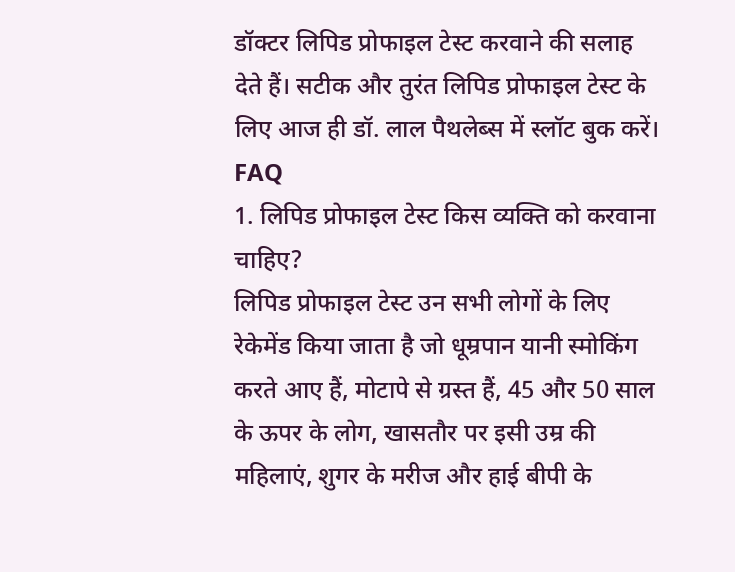डॉक्टर लिपिड प्रोफाइल टेस्ट करवाने की सलाह देते हैं। सटीक और तुरंत लिपिड प्रोफाइल टेस्ट के लिए आज ही डॉ. लाल पैथलेब्स में स्लॉट बुक करें।
FAQ
1. लिपिड प्रोफाइल टेस्ट किस व्यक्ति को करवाना चाहिए?
लिपिड प्रोफाइल टेस्ट उन सभी लोगों के लिए रेकेमेंड किया जाता है जो धूम्रपान यानी स्मोकिंग करते आए हैं, मोटापे से ग्रस्त हैं, 45 और 50 साल के ऊपर के लोग, खासतौर पर इसी उम्र की महिलाएं, शुगर के मरीज और हाई बीपी के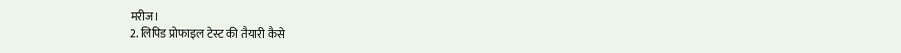मरीज।
2. लिपिड प्रोफाइल टेस्ट की तैयारी कैसे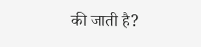की जाती है?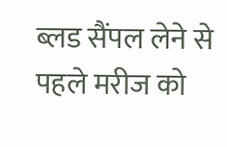ब्लड सैंपल लेने से पहले मरीज को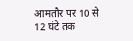आमतौर पर 10 से 12 घंटे तक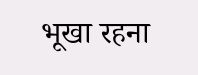भूखा रहना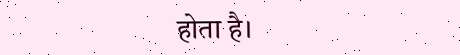होता है।